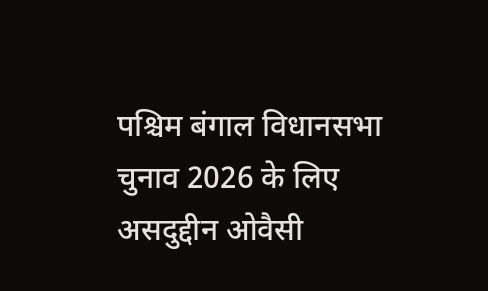पश्चिम बंगाल विधानसभा चुनाव 2026 के लिए असदुद्दीन ओवैसी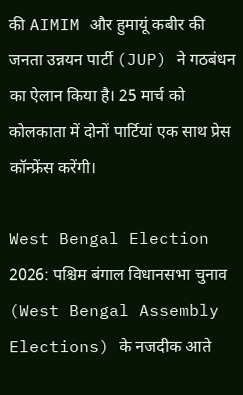की AIMIM और हुमायूं कबीर की जनता उन्नयन पार्टी (JUP) ने गठबंधन का ऐलान किया है। 25 मार्च को कोलकाता में दोनों पार्टियां एक साथ प्रेस कॉन्फ्रेंस करेंगी।

West Bengal Election 2026: पश्चिम बंगाल विधानसभा चुनाव (West Bengal Assembly Elections) के नजदीक आते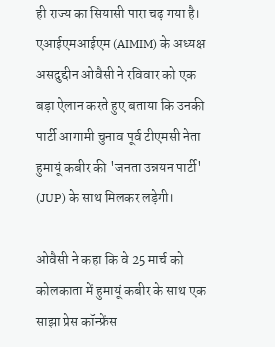ही राज्य का सियासी पारा चढ़ गया है। एआईएमआईएम (AIMIM) के अध्यक्ष असदुद्दीन ओवैसी ने रविवार को एक बड़ा ऐलान करते हुए बताया कि उनकी पार्टी आगामी चुनाव पूर्व टीएमसी नेता हुमायूं कबीर की 'जनता उन्नयन पार्टी' (JUP) के साथ मिलकर लड़ेगी।

ओवैसी ने कहा कि वे 25 मार्च को कोलकाता में हुमायूं कबीर के साथ एक साझा प्रेस कॉन्फ्रेंस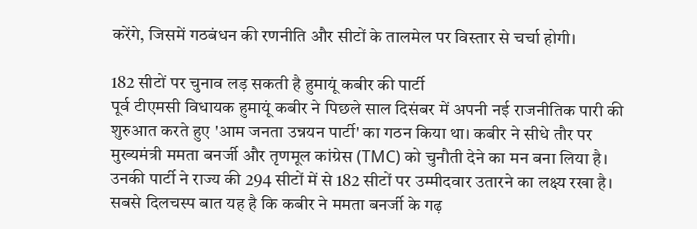करेंगे, जिसमें गठबंधन की रणनीति और सीटों के तालमेल पर विस्तार से चर्चा होगी।

182 सीटों पर चुनाव लड़ सकती है हुमायूं कबीर की पार्टी
पूर्व टीएमसी विधायक हुमायूं कबीर ने पिछले साल दिसंबर में अपनी नई राजनीतिक पारी की शुरुआत करते हुए 'आम जनता उन्नयन पार्टी' का गठन किया था। कबीर ने सीधे तौर पर मुख्यमंत्री ममता बनर्जी और तृणमूल कांग्रेस (TMC) को चुनौती देने का मन बना लिया है। उनकी पार्टी ने राज्य की 294 सीटों में से 182 सीटों पर उम्मीदवार उतारने का लक्ष्य रखा है। सबसे दिलचस्प बात यह है कि कबीर ने ममता बनर्जी के गढ़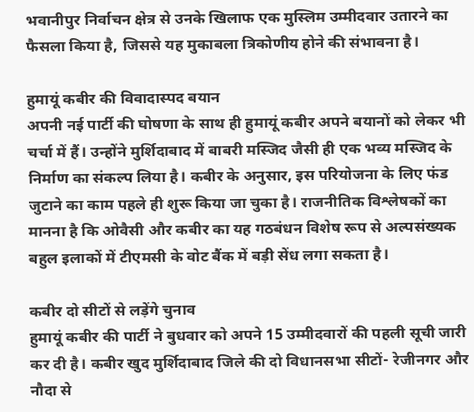भवानीपुर निर्वाचन क्षेत्र से उनके खिलाफ एक मुस्लिम उम्मीदवार उतारने का फैसला किया है, जिससे यह मुकाबला त्रिकोणीय होने की संभावना है।

हुमायूं कबीर की विवादास्पद बयान
अपनी नई पार्टी की घोषणा के साथ ही हुमायूं कबीर अपने बयानों को लेकर भी चर्चा में हैं। उन्होंने मुर्शिदाबाद में बाबरी मस्जिद जैसी ही एक भव्य मस्जिद के निर्माण का संकल्प लिया है। कबीर के अनुसार, इस परियोजना के लिए फंड जुटाने का काम पहले ही शुरू किया जा चुका है। राजनीतिक विश्लेषकों का मानना है कि ओवैसी और कबीर का यह गठबंधन विशेष रूप से अल्पसंख्यक बहुल इलाकों में टीएमसी के वोट बैंक में बड़ी सेंध लगा सकता है।

कबीर दो सीटों से लड़ेंगे चुनाव
हुमायूं कबीर की पार्टी ने बुधवार को अपने 15 उम्मीदवारों की पहली सूची जारी कर दी है। कबीर खुद मुर्शिदाबाद जिले की दो विधानसभा सीटों- रेजीनगर और नौदा से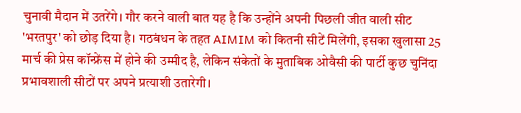चुनावी मैदान में उतरेंगे। गौर करने वाली बात यह है कि उन्होंने अपनी पिछली जीत वाली सीट 'भरतपुर' को छोड़ दिया है। गठबंधन के तहत AIMIM को कितनी सीटें मिलेंगी, इसका खुलासा 25 मार्च की प्रेस कॉन्फ्रेंस में होने की उम्मीद है, लेकिन संकेतों के मुताबिक ओवैसी की पार्टी कुछ चुनिंदा प्रभावशाली सीटों पर अपने प्रत्याशी उतारेगी।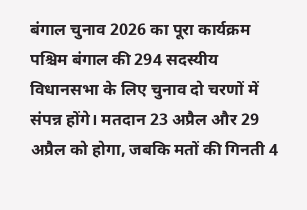बंगाल चुनाव 2026 का पूरा कार्यक्रम
पश्चिम बंगाल की 294 सदस्यीय विधानसभा के लिए चुनाव दो चरणों में संपन्न होंगे। मतदान 23 अप्रैल और 29 अप्रैल को होगा, जबकि मतों की गिनती 4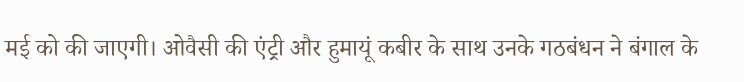मई को की जाएगी। ओवैसी की एंट्री और हुमायूं कबीर के साथ उनके गठबंधन ने बंगाल के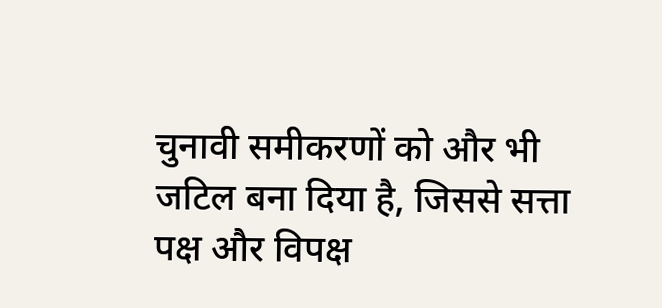चुनावी समीकरणों को और भी जटिल बना दिया है, जिससे सत्ता पक्ष और विपक्ष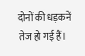दोनों की धड़कनें तेज हो गई हैं।